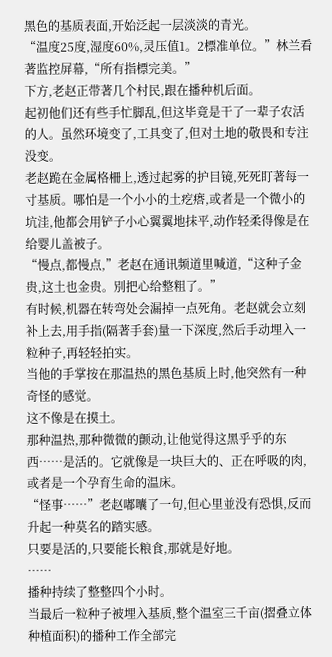黑色的基质表面,开始泛起一层淡淡的青光。
“温度25度,湿度60%,灵压值1。2標准单位。”林兰看著监控屏幕,“所有指標完美。”
下方,老赵正带著几个村民,跟在播种机后面。
起初他们还有些手忙脚乱,但这毕竟是干了一辈子农活的人。虽然环境变了,工具变了,但对土地的敬畏和专注没变。
老赵跪在金属格柵上,透过起雾的护目镜,死死盯著每一寸基质。哪怕是一个小小的土疙瘩,或者是一个微小的坑洼,他都会用铲子小心翼翼地抹平,动作轻柔得像是在给婴儿盖被子。
“慢点,都慢点,”老赵在通讯频道里喊道,“这种子金贵,这土也金贵。別把心给整粗了。”
有时候,机器在转弯处会漏掉一点死角。老赵就会立刻补上去,用手指(隔著手套)量一下深度,然后手动埋入一粒种子,再轻轻拍实。
当他的手掌按在那温热的黑色基质上时,他突然有一种奇怪的感觉。
这不像是在摸土。
那种温热,那种微微的颤动,让他觉得这黑乎乎的东西……是活的。它就像是一块巨大的、正在呼吸的肉,或者是一个孕育生命的温床。
“怪事……”老赵嘟囔了一句,但心里並没有恐惧,反而升起一种莫名的踏实感。
只要是活的,只要能长粮食,那就是好地。
……
播种持续了整整四个小时。
当最后一粒种子被埋入基质,整个温室三千亩(摺叠立体种植面积)的播种工作全部完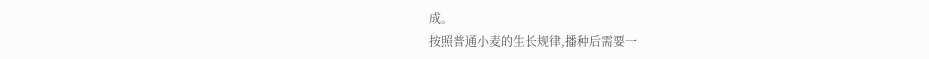成。
按照普通小麦的生长规律,播种后需要一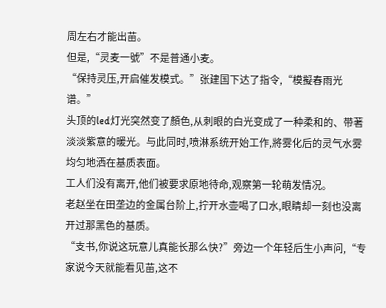周左右才能出苗。
但是,“灵麦一號”不是普通小麦。
“保持灵压,开启催发模式。”张建国下达了指令,“模擬春雨光谱。”
头顶的led灯光突然变了顏色,从刺眼的白光变成了一种柔和的、带著淡淡紫意的暖光。与此同时,喷淋系统开始工作,將雾化后的灵气水雾均匀地洒在基质表面。
工人们没有离开,他们被要求原地待命,观察第一轮萌发情况。
老赵坐在田垄边的金属台阶上,拧开水壶喝了口水,眼睛却一刻也没离开过那黑色的基质。
“支书,你说这玩意儿真能长那么快?”旁边一个年轻后生小声问,“专家说今天就能看见苗,这不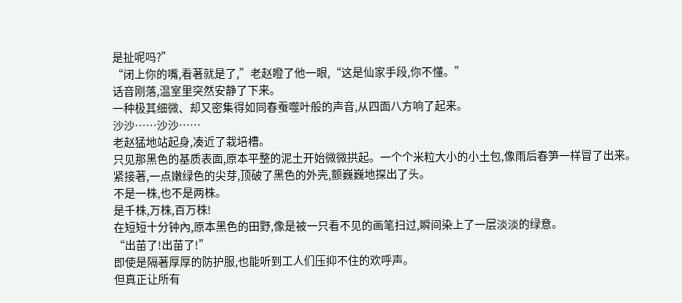是扯呢吗?”
“闭上你的嘴,看著就是了,”老赵瞪了他一眼,“这是仙家手段,你不懂。”
话音刚落,温室里突然安静了下来。
一种极其细微、却又密集得如同春蚕噬叶般的声音,从四面八方响了起来。
沙沙……沙沙……
老赵猛地站起身,凑近了栽培槽。
只见那黑色的基质表面,原本平整的泥土开始微微拱起。一个个米粒大小的小土包,像雨后春笋一样冒了出来。
紧接著,一点嫩绿色的尖芽,顶破了黑色的外壳,颤巍巍地探出了头。
不是一株,也不是两株。
是千株,万株,百万株!
在短短十分钟內,原本黑色的田野,像是被一只看不见的画笔扫过,瞬间染上了一层淡淡的绿意。
“出苗了!出苗了!”
即使是隔著厚厚的防护服,也能听到工人们压抑不住的欢呼声。
但真正让所有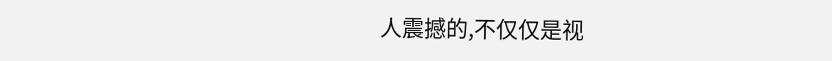人震撼的,不仅仅是视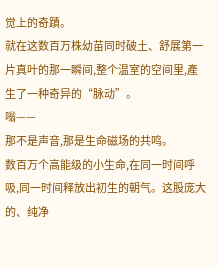觉上的奇蹟。
就在这数百万株幼苗同时破土、舒展第一片真叶的那一瞬间,整个温室的空间里,產生了一种奇异的“脉动”。
嗡——
那不是声音,那是生命磁场的共鸣。
数百万个高能级的小生命,在同一时间呼吸,同一时间释放出初生的朝气。这股庞大的、纯净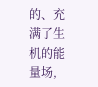的、充满了生机的能量场,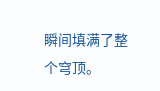瞬间填满了整个穹顶。